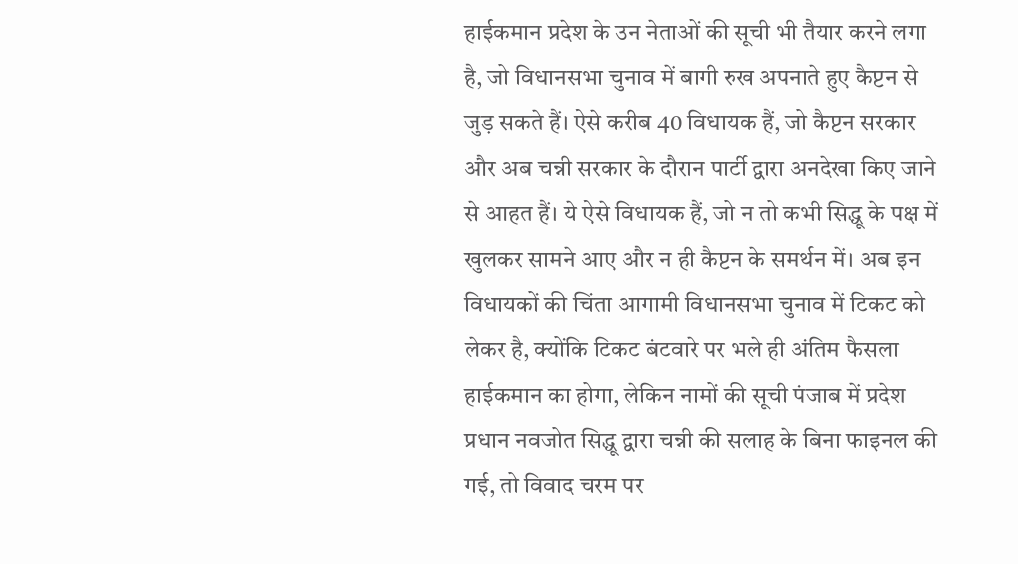हाईकमान प्रदेश के उन नेताओं की सूची भी तैयार करने लगा है, जो विधानसभा चुनाव में बागी रुख अपनाते हुए कैप्टन से जुड़ सकते हैं। ऐसे करीब 40 विधायक हैं, जो कैप्टन सरकार और अब चन्नी सरकार के दौरान पार्टी द्वारा अनदेखा किए जाने से आहत हैं। ये ऐसे विधायक हैं, जो न तो कभी सिद्धू के पक्ष में खुलकर सामने आए और न ही कैप्टन के समर्थन में। अब इन विधायकों की चिंता आगामी विधानसभा चुनाव में टिकट को लेकर है, क्योंकि टिकट बंटवारे पर भले ही अंतिम फैसला हाईकमान का होगा, लेकिन नामों की सूची पंजाब में प्रदेश प्रधान नवजोत सिद्धू द्वारा चन्नी की सलाह के बिना फाइनल की गई, तो विवाद चरम पर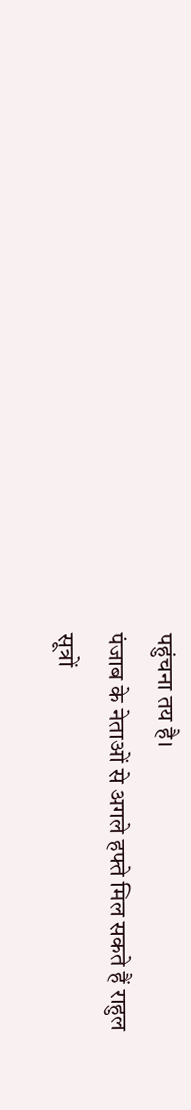पहुंचना तय है।
पंजाब के नेताओं से अगले हफ्ते मिल सकते हैं राहुल
सूत्रों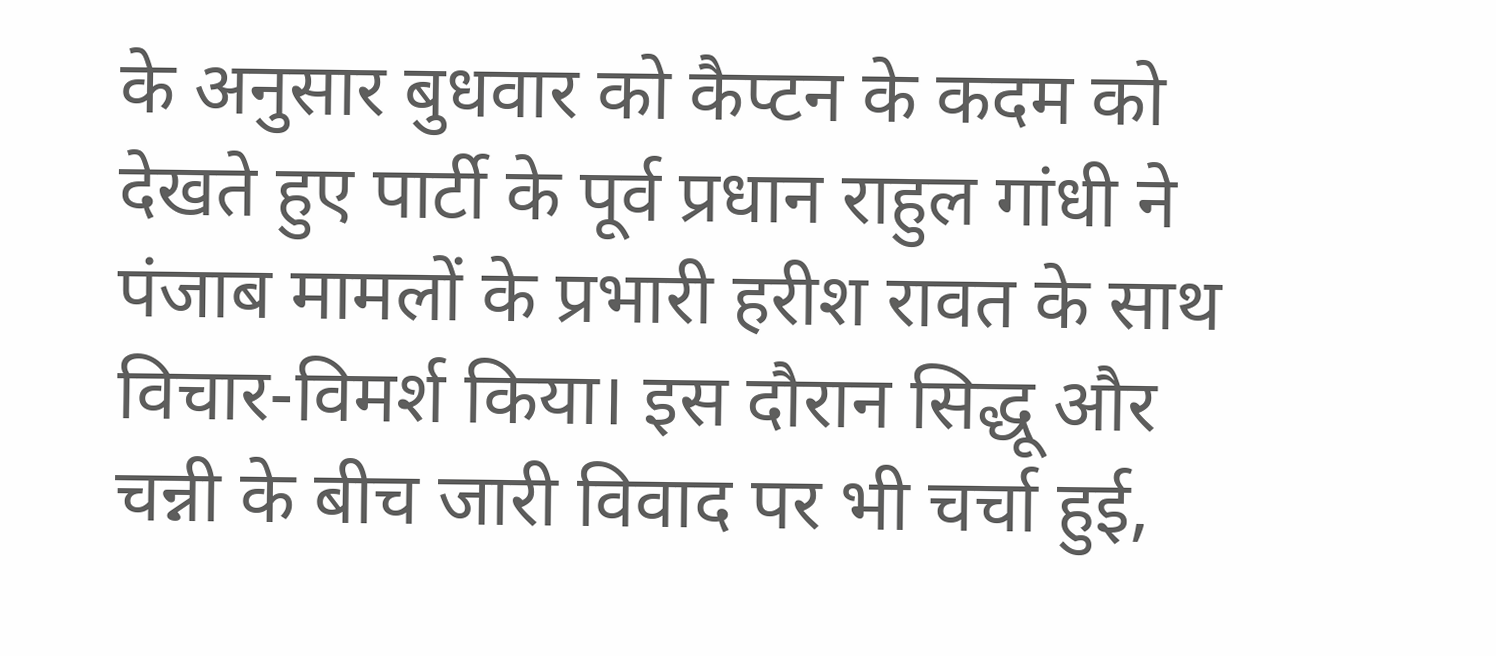के अनुसार बुधवार को कैप्टन के कदम को देखते हुए पार्टी के पूर्व प्रधान राहुल गांधी ने पंजाब मामलों के प्रभारी हरीश रावत के साथ विचार-विमर्श किया। इस दौरान सिद्धू और चन्नी के बीच जारी विवाद पर भी चर्चा हुई,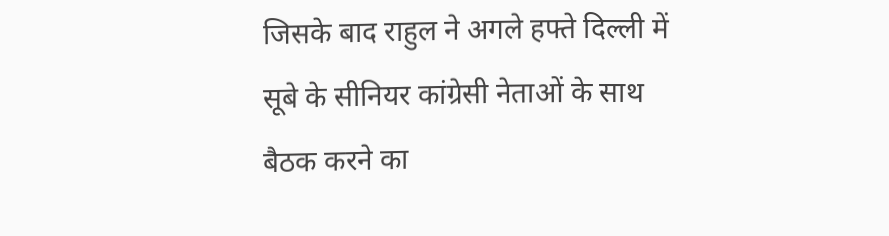जिसके बाद राहुल ने अगले हफ्ते दिल्ली में सूबे के सीनियर कांग्रेसी नेताओं के साथ बैठक करने का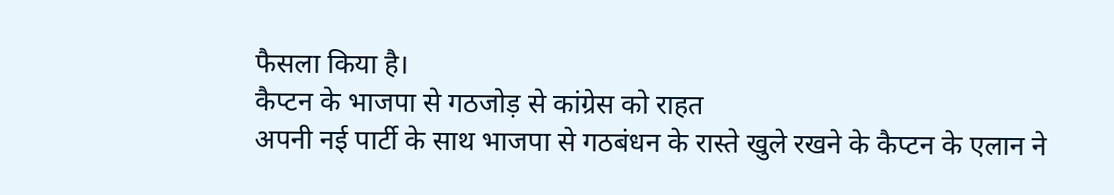फैसला किया है।
कैप्टन के भाजपा से गठजोड़ से कांग्रेस को राहत
अपनी नई पार्टी के साथ भाजपा से गठबंधन के रास्ते खुले रखने के कैप्टन के एलान ने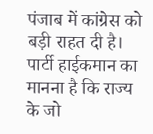पंजाब में कांग्रेस को बड़ी राहत दी है। पार्टी हाईकमान का मानना है कि राज्य के जो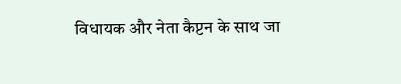विधायक और नेता कैप्टन के साथ जा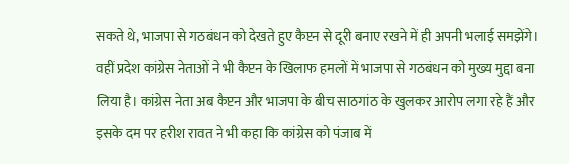सकते थे, भाजपा से गठबंधन को देखते हुए कैप्टन से दूरी बनाए रखने में ही अपनी भलाई समझेंगे। वहीं प्रदेश कांग्रेस नेताओं ने भी कैप्टन के खिलाफ हमलों में भाजपा से गठबंधन को मुख्य मुद्दा बना लिया है। कांग्रेस नेता अब कैप्टन और भाजपा के बीच साठगांठ के खुलकर आरोप लगा रहे हैं और इसके दम पर हरीश रावत ने भी कहा कि कांग्रेस को पंजाब में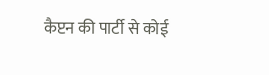कैप्टन की पार्टी से कोई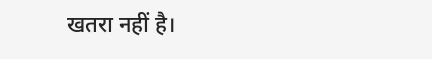खतरा नहीं है।